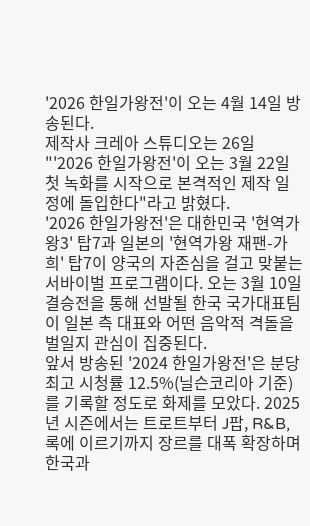'2026 한일가왕전'이 오는 4월 14일 방송된다.
제작사 크레아 스튜디오는 26일 "'2026 한일가왕전'이 오는 3월 22일 첫 녹화를 시작으로 본격적인 제작 일정에 돌입한다"라고 밝혔다.
'2026 한일가왕전'은 대한민국 '현역가왕3' 탑7과 일본의 '현역가왕 재팬-가희' 탑7이 양국의 자존심을 걸고 맞붙는 서바이벌 프로그램이다. 오는 3월 10일 결승전을 통해 선발될 한국 국가대표팀이 일본 측 대표와 어떤 음악적 격돌을 벌일지 관심이 집중된다.
앞서 방송된 '2024 한일가왕전'은 분당 최고 시청률 12.5%(닐슨코리아 기준)를 기록할 정도로 화제를 모았다. 2025년 시즌에서는 트로트부터 J팝, R&B, 록에 이르기까지 장르를 대폭 확장하며 한국과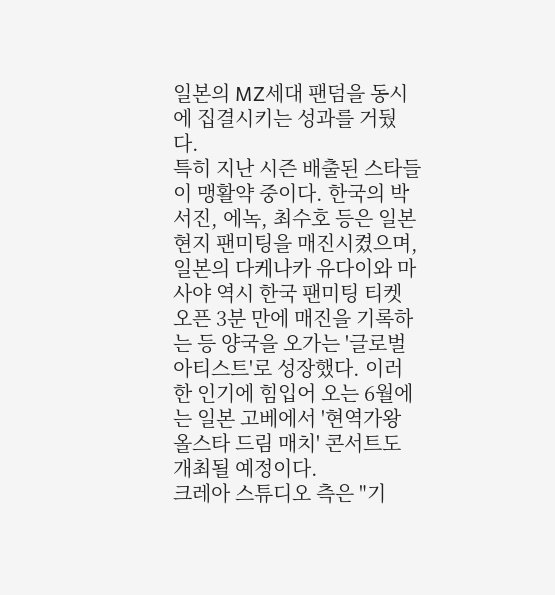일본의 MZ세대 팬덤을 동시에 집결시키는 성과를 거뒀다.
특히 지난 시즌 배출된 스타들이 맹활약 중이다. 한국의 박서진, 에녹, 최수호 등은 일본 현지 팬미팅을 매진시켰으며, 일본의 다케나카 유다이와 마사야 역시 한국 팬미팅 티켓 오픈 3분 만에 매진을 기록하는 등 양국을 오가는 '글로벌 아티스트'로 성장했다. 이러한 인기에 힘입어 오는 6월에는 일본 고베에서 '현역가왕 올스타 드림 매치' 콘서트도 개최될 예정이다.
크레아 스튜디오 측은 "기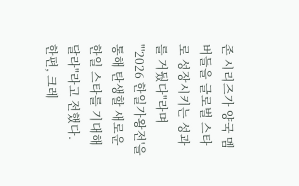존 시리즈가 양국 멤버들을 글로벌 스타로 성장시키는 성과를 거뒀다"라며 "'2026 한일가왕전'을 통해 탄생할 새로운 한일 스타를 기대해 달라"라고 전했다.
한편, 크레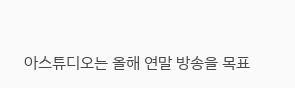아스튜디오는 올해 연말 방송을 목표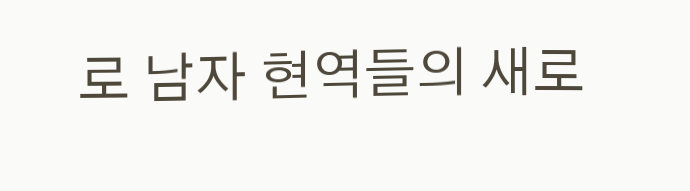로 남자 현역들의 새로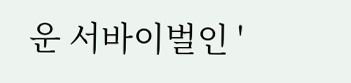운 서바이벌인 '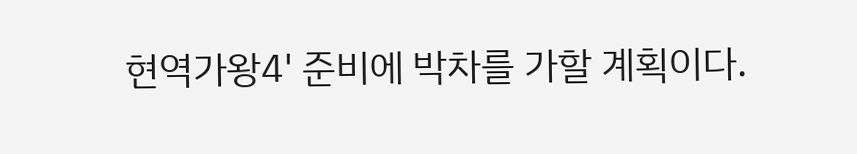현역가왕4' 준비에 박차를 가할 계획이다.